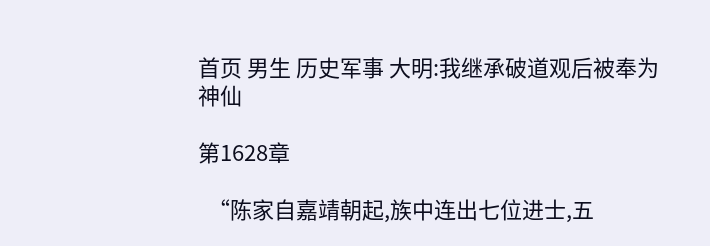首页 男生 历史军事 大明:我继承破道观后被奉为神仙

第1628章

  “陈家自嘉靖朝起,族中连出七位进士,五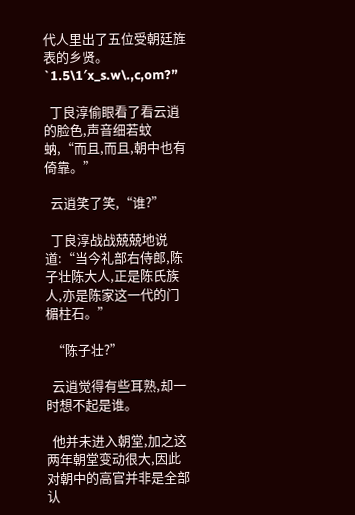代人里出了五位受朝廷旌表的乡贤。`1.5\1′x_s.w\.,c,om?”

  丁良淳偷眼看了看云逍的脸色,声音细若蚊蚋,“而且,而且,朝中也有倚靠。”

  云逍笑了笑,“谁?”

  丁良淳战战兢兢地说道:“当今礼部右侍郎,陈子壮陈大人,正是陈氏族人,亦是陈家这一代的门楣柱石。”

  “陈子壮?”

  云逍觉得有些耳熟,却一时想不起是谁。

  他并未进入朝堂,加之这两年朝堂变动很大,因此对朝中的高官并非是全部认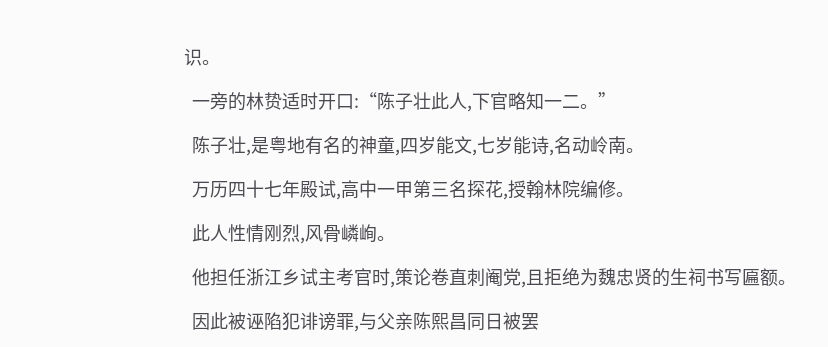识。

  一旁的林贽适时开口:“陈子壮此人,下官略知一二。”

  陈子壮,是粤地有名的神童,四岁能文,七岁能诗,名动岭南。

  万历四十七年殿试,高中一甲第三名探花,授翰林院编修。

  此人性情刚烈,风骨嶙峋。

  他担任浙江乡试主考官时,策论卷直刺阉党,且拒绝为魏忠贤的生祠书写匾额。

  因此被诬陷犯诽谤罪,与父亲陈熙昌同日被罢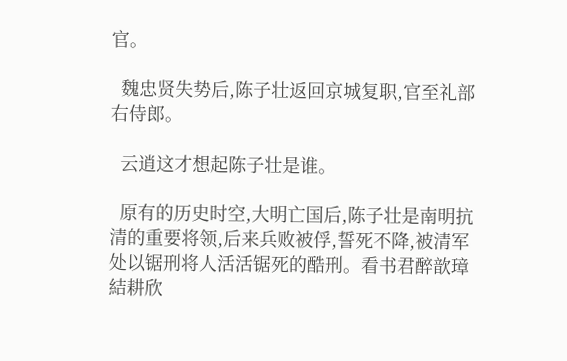官。

  魏忠贤失势后,陈子壮返回京城复职,官至礼部右侍郎。

  云逍这才想起陈子壮是谁。

  原有的历史时空,大明亡国后,陈子壮是南明抗清的重要将领,后来兵败被俘,誓死不降,被清军处以锯刑将人活活锯死的酷刑。看书君醉歆璋結耕欣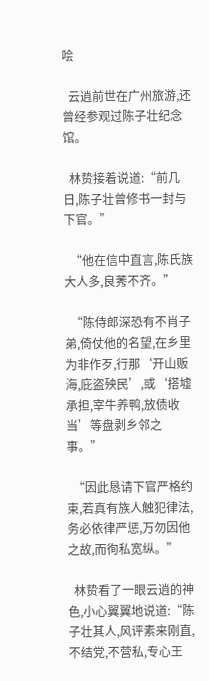哙

  云逍前世在广州旅游,还曾经参观过陈子壮纪念馆。

  林贽接着说道:“前几日,陈子壮曾修书一封与下官。”

  “他在信中直言,陈氏族大人多,良莠不齐。”

  “陈侍郎深恐有不肖子弟,倚仗他的名望,在乡里为非作歹,行那‘开山贩海,庇盗殃民’,或‘搭墟承担,宰牛养鸭,放债收当’等盘剥乡邻之事。”

  “因此恳请下官严格约束,若真有族人触犯律法,务必依律严惩,万勿因他之故,而徇私宽纵。”

  林贽看了一眼云逍的神色,小心翼翼地说道:“陈子壮其人,风评素来刚直,不结党,不营私,专心王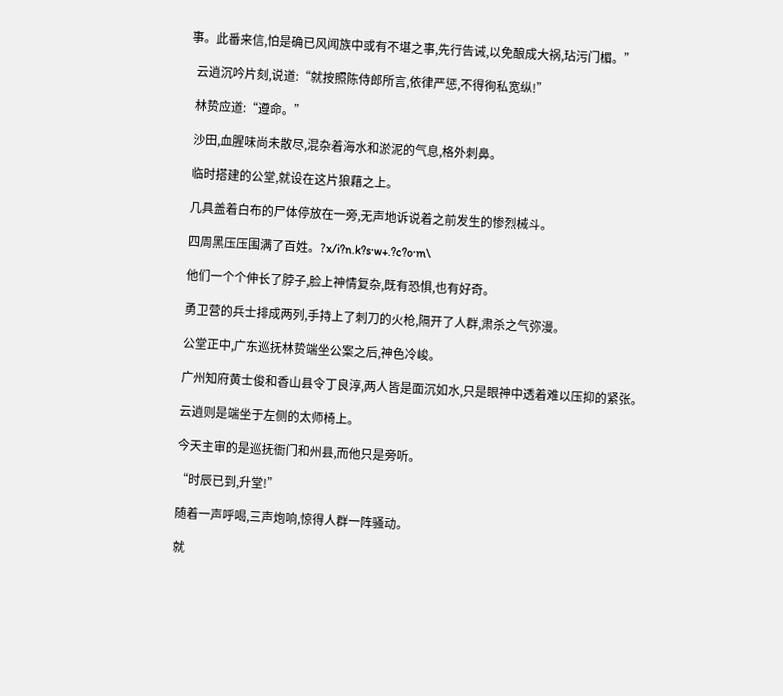事。此番来信,怕是确已风闻族中或有不堪之事,先行告诫,以免酿成大祸,玷污门楣。”

  云逍沉吟片刻,说道:“就按照陈侍郎所言,依律严惩,不得徇私宽纵!”

  林贽应道:“遵命。”

  沙田,血腥味尚未散尽,混杂着海水和淤泥的气息,格外刺鼻。

  临时搭建的公堂,就设在这片狼藉之上。

  几具盖着白布的尸体停放在一旁,无声地诉说着之前发生的惨烈械斗。

  四周黑压压围满了百姓。?x/i?n.k?s·w+.?c?o·m\

  他们一个个伸长了脖子,脸上神情复杂,既有恐惧,也有好奇。

  勇卫营的兵士排成两列,手持上了刺刀的火枪,隔开了人群,肃杀之气弥漫。

  公堂正中,广东巡抚林贽端坐公案之后,神色冷峻。

  广州知府黄士俊和香山县令丁良淳,两人皆是面沉如水,只是眼神中透着难以压抑的紧张。

  云逍则是端坐于左侧的太师椅上。

  今天主审的是巡抚衙门和州县,而他只是旁听。

  “时辰已到,升堂!”

  随着一声呼喝,三声炮响,惊得人群一阵骚动。

  就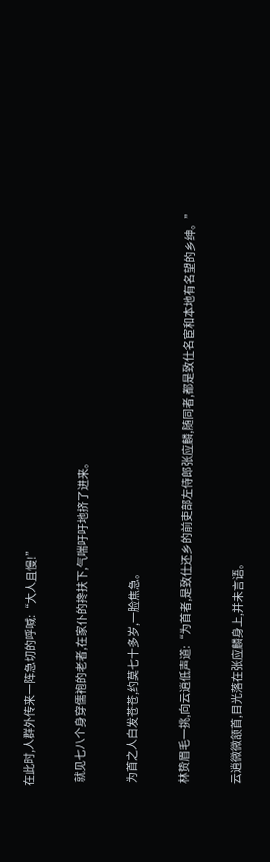在此时,人群外传来一阵急切的呼喊:“大人且慢!”

  就见七八个身穿儒袍的老者,在家仆的搀扶下,气喘吁吁地挤了进来。

  为首之人白发苍苍,约莫七十多岁,一脸焦急。

  林贽眉毛一挑,向云逍低声道:“为首者,是致仕还乡的前吏部左侍郎张应麟,随同者,都是致仕名宦和本地有名望的乡绅。”

  云逍微微颔首,目光落在张应麟身上,并未言语。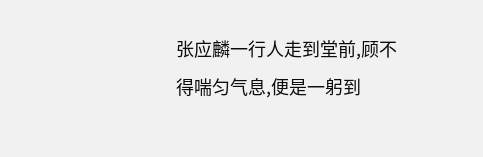张应麟一行人走到堂前,顾不得喘匀气息,便是一躬到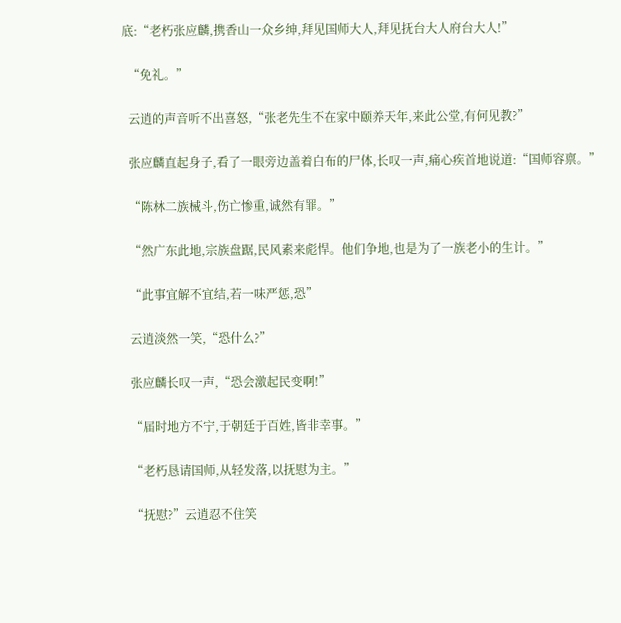底:“老朽张应麟,携香山一众乡绅,拜见国师大人,拜见抚台大人府台大人!”

  “免礼。”

  云逍的声音听不出喜怒,“张老先生不在家中颐养天年,来此公堂,有何见教?”

  张应麟直起身子,看了一眼旁边盖着白布的尸体,长叹一声,痛心疾首地说道:“国师容禀。”

  “陈林二族械斗,伤亡惨重,诚然有罪。”

  “然广东此地,宗族盘踞,民风素来彪悍。他们争地,也是为了一族老小的生计。”

  “此事宜解不宜结,若一味严惩,恐”

  云逍淡然一笑,“恐什么?”

  张应麟长叹一声,“恐会激起民变啊!”

  “届时地方不宁,于朝廷于百姓,皆非幸事。”

  “老朽恳请国师,从轻发落,以抚慰为主。”

  “抚慰?”云逍忍不住笑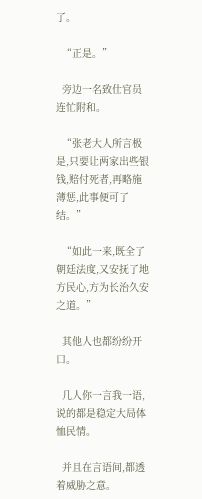了。

  “正是。”

  旁边一名致仕官员连忙附和。

  “张老大人所言极是,只要让两家出些银钱,赔付死者,再略施薄惩,此事便可了结。”

  “如此一来,既全了朝廷法度,又安抚了地方民心,方为长治久安之道。”

  其他人也都纷纷开口。

  几人你一言我一语,说的都是稳定大局体恤民情。

  并且在言语间,都透着威胁之意。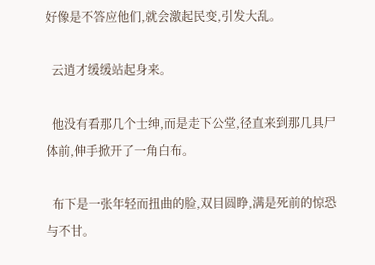好像是不答应他们,就会激起民变,引发大乱。

  云逍才缓缓站起身来。

  他没有看那几个士绅,而是走下公堂,径直来到那几具尸体前,伸手掀开了一角白布。

  布下是一张年轻而扭曲的脸,双目圆睁,满是死前的惊恐与不甘。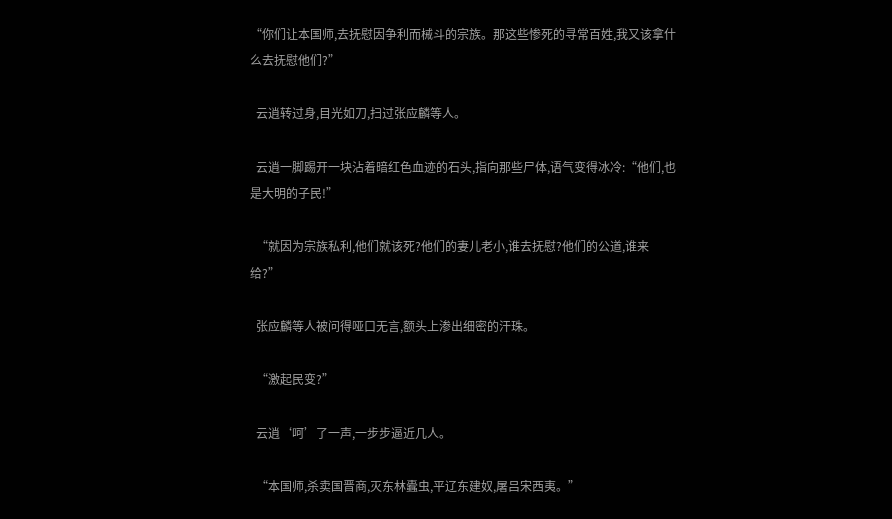“你们让本国师,去抚慰因争利而械斗的宗族。那这些惨死的寻常百姓,我又该拿什么去抚慰他们?”

  云逍转过身,目光如刀,扫过张应麟等人。

  云逍一脚踢开一块沾着暗红色血迹的石头,指向那些尸体,语气变得冰冷:“他们,也是大明的子民!”

  “就因为宗族私利,他们就该死?他们的妻儿老小,谁去抚慰?他们的公道,谁来给?”

  张应麟等人被问得哑口无言,额头上渗出细密的汗珠。

  “激起民变?”

  云逍‘呵’了一声,一步步逼近几人。

  “本国师,杀卖国晋商,灭东林蠹虫,平辽东建奴,屠吕宋西夷。”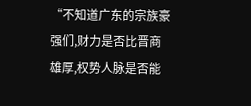“不知道广东的宗族豪强们,财力是否比晋商雄厚,权势人脉是否能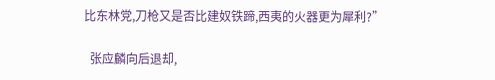比东林党,刀枪又是否比建奴铁蹄,西夷的火器更为犀利?”

  张应麟向后退却,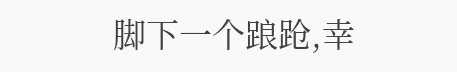脚下一个踉跄,幸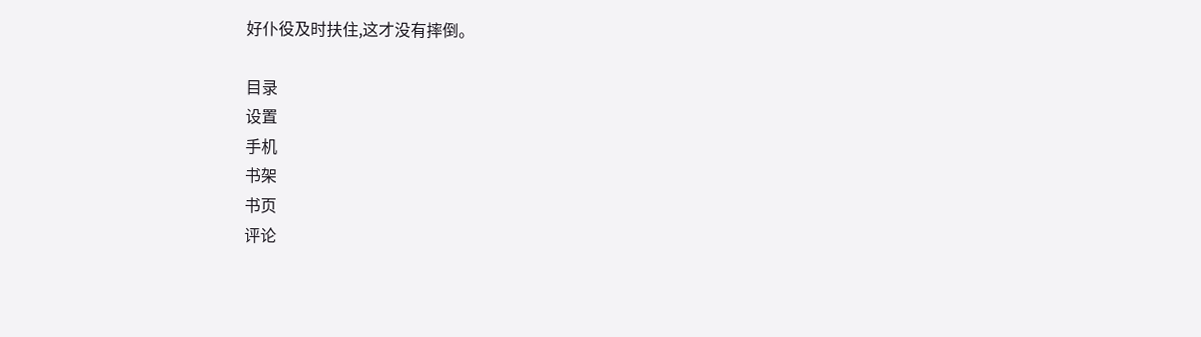好仆役及时扶住,这才没有摔倒。

目录
设置
手机
书架
书页
评论